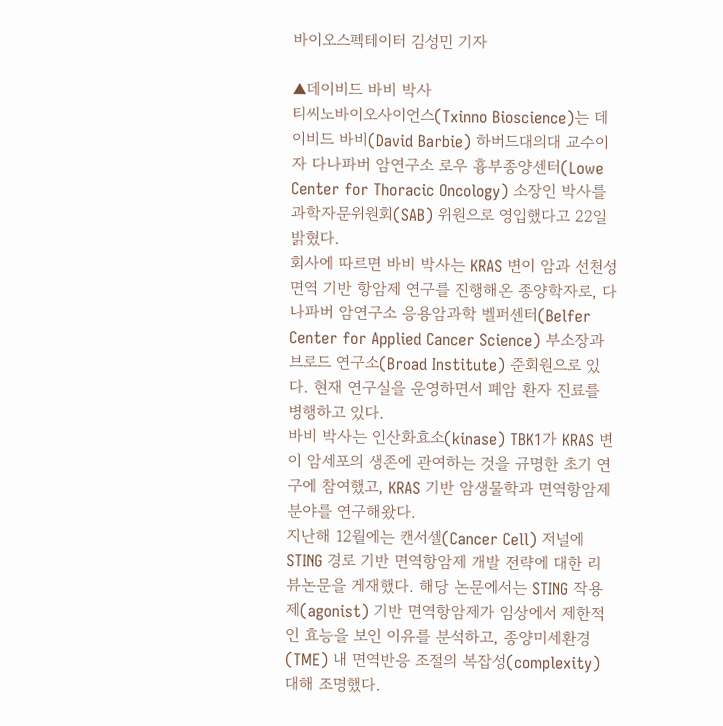바이오스펙테이터 김성민 기자

▲데이비드 바비 박사
티씨노바이오사이언스(Txinno Bioscience)는 데이비드 바비(David Barbie) 하버드대의대 교수이자 다나파버 암연구소 로우 흉부종양센터(Lowe Center for Thoracic Oncology) 소장인 박사를 과학자문위원회(SAB) 위원으로 영입했다고 22일 밝혔다.
회사에 따르면 바비 박사는 KRAS 변이 암과 선천성면역 기반 항암제 연구를 진행해온 종양학자로, 다나파버 암연구소 응용암과학 벨퍼센터(Belfer Center for Applied Cancer Science) 부소장과 브로드 연구소(Broad Institute) 준회원으로 있다. 현재 연구실을 운영하면서 폐암 환자 진료를 병행하고 있다.
바비 박사는 인산화효소(kinase) TBK1가 KRAS 변이 암세포의 생존에 관여하는 것을 규명한 초기 연구에 참여했고, KRAS 기반 암생물학과 면역항암제 분야를 연구해왔다.
지난해 12월에는 캔서셀(Cancer Cell) 저널에 STING 경로 기반 면역항암제 개발 전략에 대한 리뷰논문을 게재했다. 해당 논문에서는 STING 작용제(agonist) 기반 면역항암제가 임상에서 제한적인 효능을 보인 이유를 분석하고, 종양미세환경(TME) 내 면역반응 조절의 복잡성(complexity) 대해 조명했다.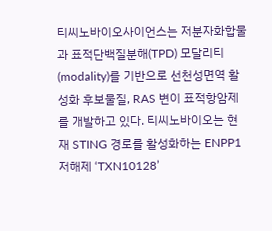티씨노바이오사이언스는 저분자화합물과 표적단백질분해(TPD) 모달리티(modality)를 기반으로 선천성면역 활성화 후보물질, RAS 변이 표적항암제를 개발하고 있다. 티씨노바이오는 현재 STING 경로를 활성화하는 ENPP1 저해제 ‘TXN10128’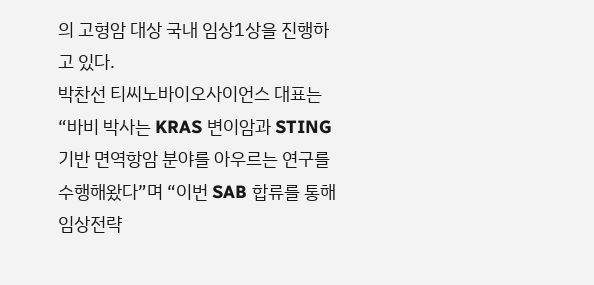의 고형암 대상 국내 임상1상을 진행하고 있다.
박찬선 티씨노바이오사이언스 대표는 “바비 박사는 KRAS 변이암과 STING 기반 면역항암 분야를 아우르는 연구를 수행해왔다”며 “이번 SAB 합류를 통해 임상전략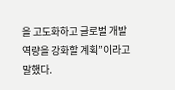을 고도화하고 글로벌 개발 역량을 강화할 계획”이라고 말했다.